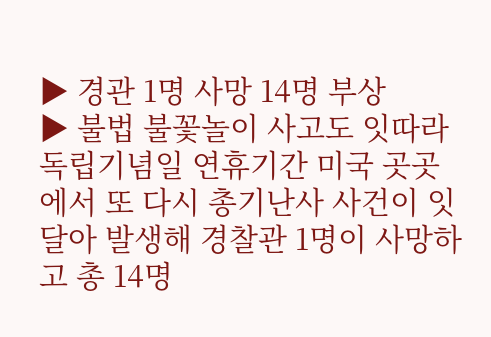▶ 경관 1명 사망 14명 부상
▶ 불법 불꽃놀이 사고도 잇따라
독립기념일 연휴기간 미국 곳곳에서 또 다시 총기난사 사건이 잇달아 발생해 경찰관 1명이 사망하고 총 14명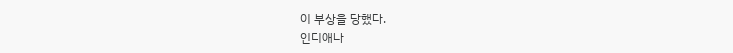이 부상을 당했다.
인디애나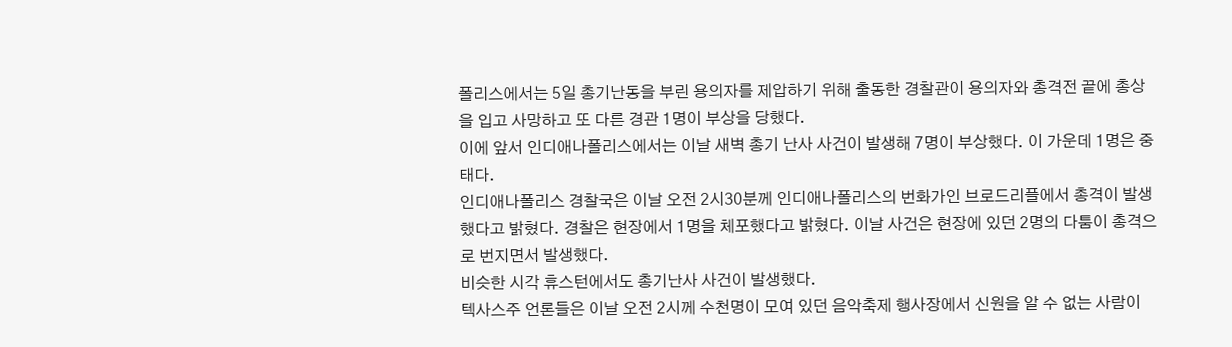폴리스에서는 5일 총기난동을 부린 용의자를 제압하기 위해 출동한 경찰관이 용의자와 총격전 끝에 총상을 입고 사망하고 또 다른 경관 1명이 부상을 당했다.
이에 앞서 인디애나폴리스에서는 이날 새벽 총기 난사 사건이 발생해 7명이 부상했다. 이 가운데 1명은 중태다.
인디애나폴리스 경찰국은 이날 오전 2시30분께 인디애나폴리스의 번화가인 브로드리플에서 총격이 발생했다고 밝혔다. 경찰은 현장에서 1명을 체포했다고 밝혔다. 이날 사건은 현장에 있던 2명의 다툼이 총격으로 번지면서 발생했다.
비슷한 시각 휴스턴에서도 총기난사 사건이 발생했다.
텍사스주 언론들은 이날 오전 2시께 수천명이 모여 있던 음악축제 행사장에서 신원을 알 수 없는 사람이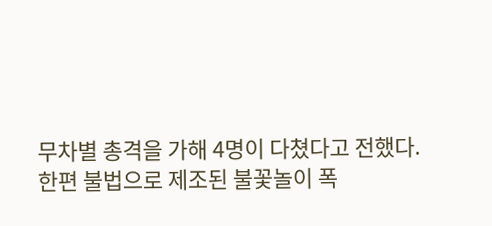무차별 총격을 가해 4명이 다쳤다고 전했다.
한편 불법으로 제조된 불꽃놀이 폭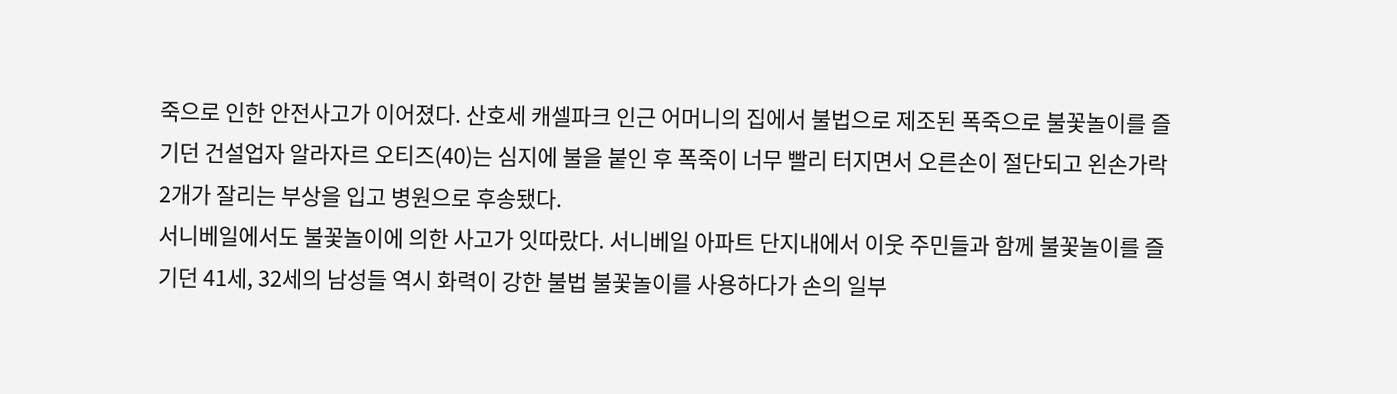죽으로 인한 안전사고가 이어졌다. 산호세 캐셀파크 인근 어머니의 집에서 불법으로 제조된 폭죽으로 불꽃놀이를 즐기던 건설업자 알라자르 오티즈(40)는 심지에 불을 붙인 후 폭죽이 너무 빨리 터지면서 오른손이 절단되고 왼손가락 2개가 잘리는 부상을 입고 병원으로 후송됐다.
서니베일에서도 불꽃놀이에 의한 사고가 잇따랐다. 서니베일 아파트 단지내에서 이웃 주민들과 함께 불꽃놀이를 즐기던 41세, 32세의 남성들 역시 화력이 강한 불법 불꽃놀이를 사용하다가 손의 일부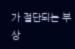가 절단되는 부상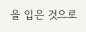을 입은 것으로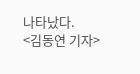나타났다.
<김동연 기자>